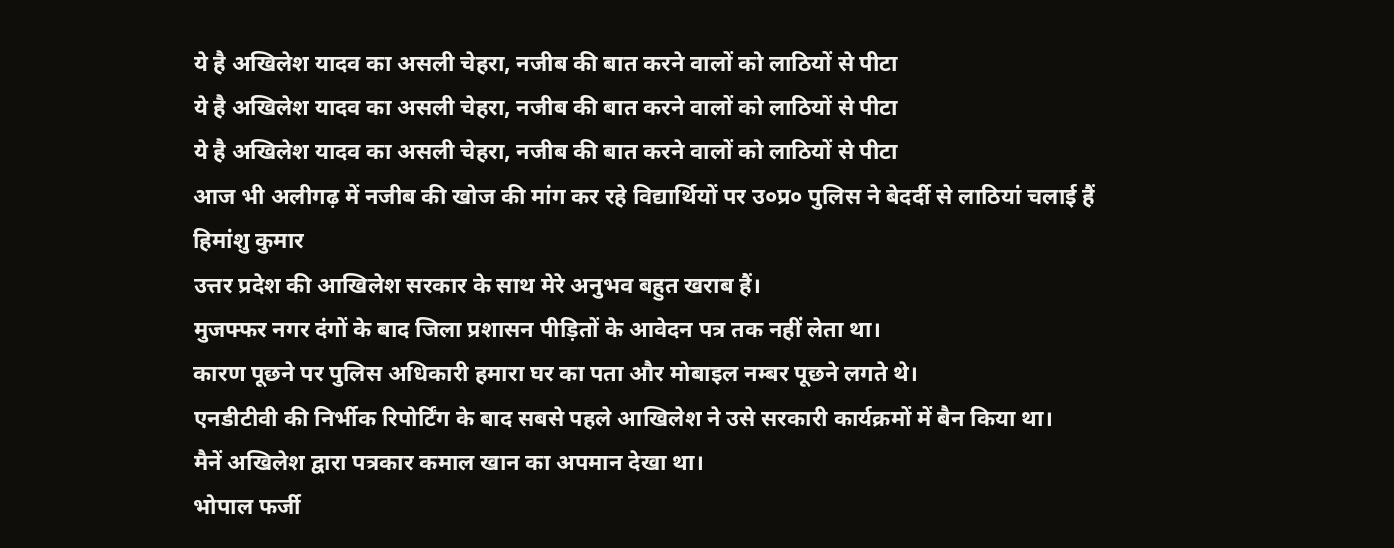ये है अखिलेश यादव का असली चेहरा, नजीब की बात करने वालों को लाठियों से पीटा
ये है अखिलेश यादव का असली चेहरा, नजीब की बात करने वालों को लाठियों से पीटा
ये है अखिलेश यादव का असली चेहरा, नजीब की बात करने वालों को लाठियों से पीटा
आज भी अलीगढ़ में नजीब की खोज की मांग कर रहे विद्यार्थियों पर उ०प्र० पुलिस ने बेदर्दी से लाठियां चलाई हैं
हिमांशु कुमार
उत्तर प्रदेश की आखिलेश सरकार के साथ मेरे अनुभव बहुत खराब हैं।
मुजफ्फर नगर दंगों के बाद जिला प्रशासन पीड़ितों के आवेदन पत्र तक नहीं लेता था।
कारण पूछने पर पुलिस अधिकारी हमारा घर का पता और मोबाइल नम्बर पूछने लगते थे।
एनडीटीवी की निर्भीक रिपोर्टिंग के बाद सबसे पहले आखिलेश ने उसे सरकारी कार्यक्रमों में बैन किया था।
मैनें अखिलेश द्वारा पत्रकार कमाल खान का अपमान देखा था।
भोपाल फर्जी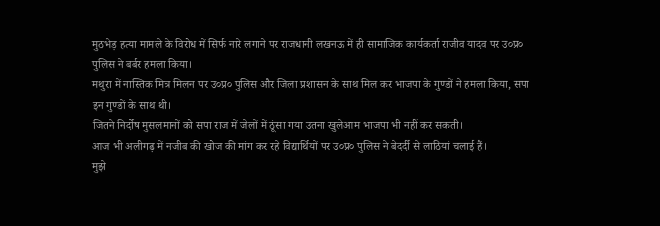मुठभेड़ हत्या मामले के विरोध में सिर्फ नारे लगाने पर राजधानी लखनऊ में ही सामाजिक कार्यकर्ता राजीव यादव पर उ०प्र० पुलिस ने बर्बर हमला किया।
मथुरा में नास्तिक मित्र मिलन पर उ०प्र० पुलिस और जिला प्रशासन के साथ मिल कर भाजपा के गुण्डों ने हमला किया, सपा इन गुण्डों के साथ थी।
जितने निर्दोष मुसलमानों को सपा राज में जेलों में ठूंसा गया उतना खुलेआम भाजपा भी नहीं कर सकती।
आज भी अलीगढ़ में नजीब की खोज की मांग कर रहे विद्यार्थियों पर उ०प्र० पुलिस ने बेदर्दी से लाठियां चलाई हैं।
मुझे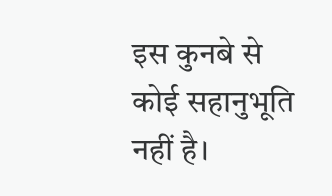इस कुनबे से कोई सहानुभूति नहीं है।